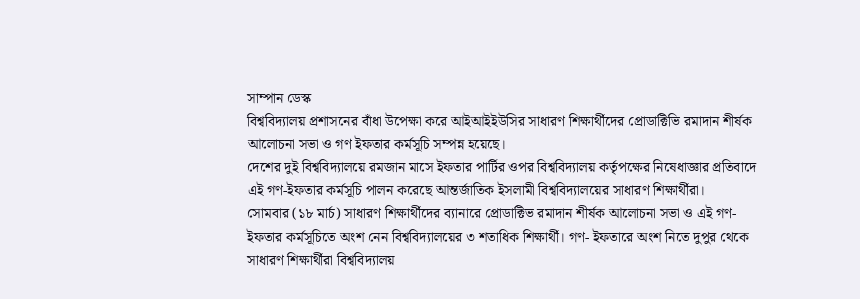সাম্পান ডেস্ক
বিশ্ববিদ্যালয় প্রশাসনের বাঁধা উপেক্ষা করে আইআইইউসির সাধারণ শিক্ষার্থীদের প্রোডাক্টিভি রমাদান শীর্ষক আলোচনা সভা ও গণ ইফতার কর্মসূচি সম্পন্ন হয়েছে।
দেশের দুই বিশ্ববিদ্যালয়ে রমজান মাসে ইফতার পার্টির ওপর বিশ্ববিদ্যালয় কর্তৃপক্ষের নিষেধাজ্ঞার প্রতিবাদে এই গণ-ইফতার কর্মসূচি পালন করেছে আন্তর্জাতিক ইসলামী বিশ্ববিদ্যালয়ের সাধারণ শিক্ষার্থীরা।
সোমবার (১৮ মার্চ) সাধারণ শিক্ষার্থীদের ব্যানারে প্রোডাক্টিভ রমাদান শীর্ষক আলোচনা সভা ও এই গণ-ইফতার কর্মসূচিতে অংশ নেন বিশ্ববিদ্যালয়ের ৩ শতাধিক শিক্ষার্থী। গণ- ইফতারে অংশ নিতে দুপুর থেকে সাধারণ শিক্ষার্থীরা বিশ্ববিদ্যালয়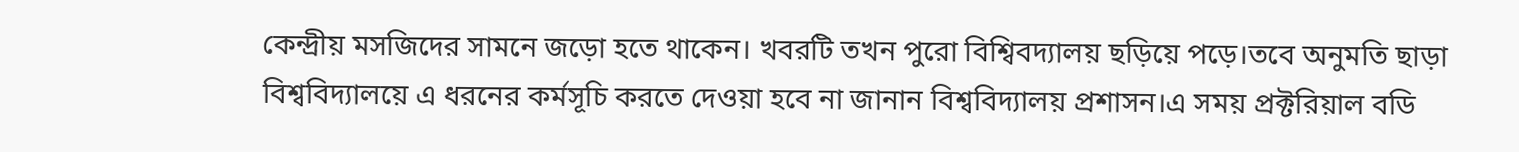কেন্দ্রীয় মসজিদের সামনে জড়ো হতে থাকেন। খবরটি তখন পুরো বিশ্বিবদ্যালয় ছড়িয়ে পড়ে।তবে অনুমতি ছাড়া বিশ্ববিদ্যালয়ে এ ধরনের কর্মসূচি করতে দেওয়া হবে না জানান বিশ্ববিদ্যালয় প্রশাসন।এ সময় প্রক্টরিয়াল বডি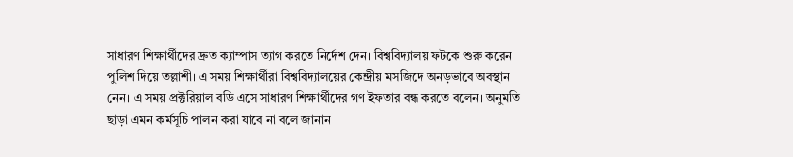সাধারণ শিক্ষার্থীদের দ্রুত ক্যাম্পাস ত্যাগ করতে নির্দেশ দেন। বিশ্ববিদ্যালয় ফটকে শুরু করেন পুলিশ দিয়ে তল্লাশী। এ সময় শিক্ষার্থীরা বিশ্ববিদ্যালয়ের কেন্দ্রীয় মসজিদে অনড়ভাবে অবস্থান নেন। এ সময় প্রক্টরিয়াল বডি এসে সাধারণ শিক্ষার্থীদের গণ ইফতার বন্ধ করতে বলেন। অনুমতি ছাড়া এমন কর্মসূচি পালন করা যাবে না বলে জানান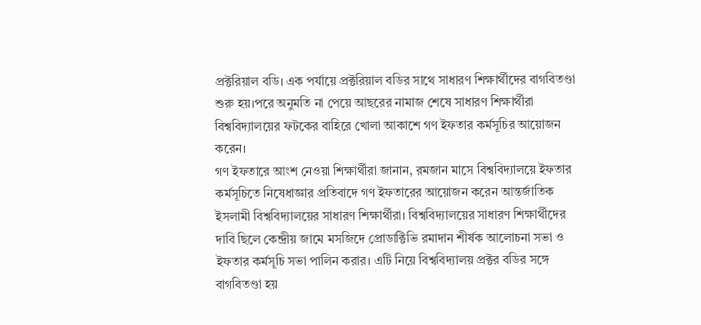প্রক্টরিয়াল বডি। এক পর্যায়ে প্রক্টরিয়াল বডির সাথে সাধারণ শিক্ষার্থীদের বাগবিতণ্ডা শুরু হয়।পরে অনুমতি না পেয়ে আছরের নামাজ শেষে সাধারণ শিক্ষার্থীরা বিশ্ববিদ্যালয়ের ফটকের বাহিরে খোলা আকাশে গণ ইফতার কর্মসূচির আয়োজন করেন।
গণ ইফতারে আংশ নেওয়া শিক্ষার্থীরা জানান, রমজান মাসে বিশ্ববিদ্যালয়ে ইফতার কর্মসূচিতে নিষেধাজ্ঞার প্রতিবাদে গণ ইফতারের আয়োজন করেন আন্তর্জাতিক ইসলামী বিশ্ববিদ্যালয়ের সাধারণ শিক্ষার্থীরা। বিশ্ববিদ্যালয়ের সাধারণ শিক্ষার্থীদের দাবি ছিলে কেন্দ্রীয় জামে মসজিদে প্রোডাক্টিভি রমাদান শীর্ষক আলোচনা সভা ও ইফতার কর্মসূচি সভা পালিন করার। এটি নিয়ে বিশ্ববিদ্যালয় প্রক্টর বডির সঙ্গে বাগবিতণ্ডা হয়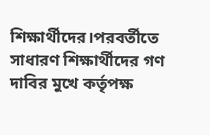শিক্ষার্থীদের।পরবর্তীতে সাধারণ শিক্ষার্থীদের গণ দাবির মুখে কর্তৃপক্ষ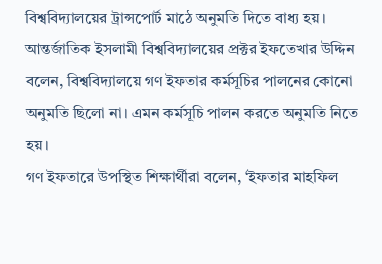বিশ্ববিদ্যালয়ের ট্রান্সপোর্ট মাঠে অনুমতি দিতে বাধ্য হয়।
আন্তর্জাতিক ইসলামী বিশ্ববিদ্যালয়ের প্রক্টর ইফতেখার উদ্দিন বলেন, বিশ্ববিদ্যালয়ে গণ ইফতার কর্মসূচির পালনের কোনো অনুমতি ছিলো না। এমন কর্মসূচি পালন করতে অনুমতি নিতে হয়।
গণ ইফতারে উপস্থিত শিক্ষার্থীরা বলেন, ‘ইফতার মাহফিল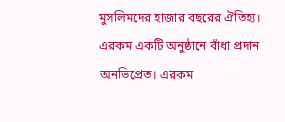মুসলিমদের হাজার বছরের ঐতিহ্য। এরকম একটি অনুষ্ঠানে বাঁধা প্রদান অনভিপ্রেত। এরকম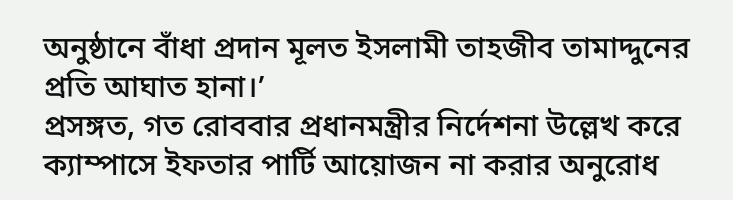অনুষ্ঠানে বাঁধা প্রদান মূলত ইসলামী তাহজীব তামাদ্দুনের প্রতি আঘাত হানা।’
প্রসঙ্গত, গত রোববার প্রধানমন্ত্রীর নির্দেশনা উল্লেখ করে ক্যাম্পাসে ইফতার পার্টি আয়োজন না করার অনুরোধ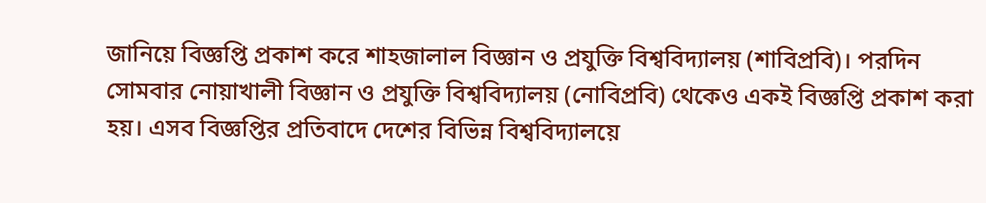জানিয়ে বিজ্ঞপ্তি প্রকাশ করে শাহজালাল বিজ্ঞান ও প্রযুক্তি বিশ্ববিদ্যালয় (শাবিপ্রবি)। পরদিন সোমবার নোয়াখালী বিজ্ঞান ও প্রযুক্তি বিশ্ববিদ্যালয় (নোবিপ্রবি) থেকেও একই বিজ্ঞপ্তি প্রকাশ করা হয়। এসব বিজ্ঞপ্তির প্রতিবাদে দেশের বিভিন্ন বিশ্ববিদ্যালয়ে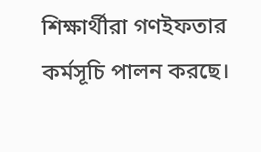শিক্ষার্থীরা গণইফতার কর্মসূচি পালন করছে।